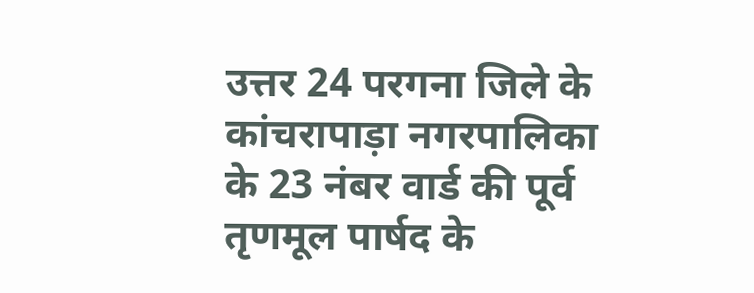उत्तर 24 परगना जिले के कांचरापाड़ा नगरपालिका के 23 नंबर वार्ड की पूर्व तृणमूल पार्षद के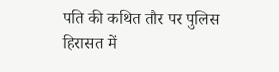पति की कथित तौर पर पुलिस हिरासत में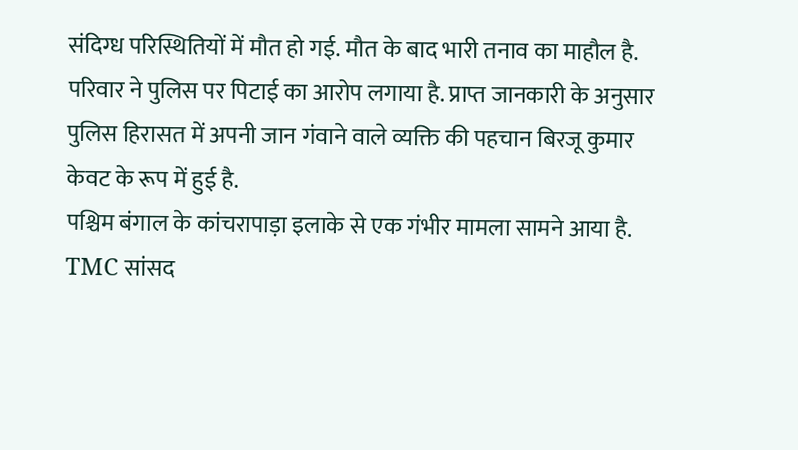संदिग्ध परिस्थितियों में मौत हो गई. मौत के बाद भारी तनाव का माहौल है. परिवार ने पुलिस पर पिटाई का आरोप लगाया है. प्राप्त जानकारी के अनुसार पुलिस हिरासत में अपनी जान गंवाने वाले व्यक्ति की पहचान बिरजू कुमार केवट के रूप में हुई है.
पश्चिम बंगाल के कांचरापाड़ा इलाके से एक गंभीर मामला सामने आया है. TMC सांसद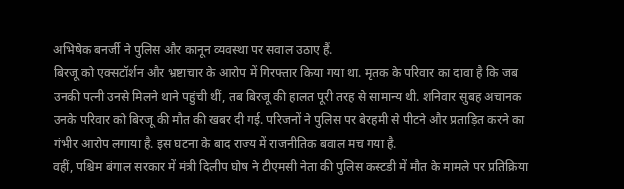अभिषेक बनर्जी ने पुलिस और कानून व्यवस्था पर सवाल उठाए हैं.
बिरजू को एक्सटॉर्शन और भ्रष्टाचार के आरोप में गिरफ्तार किया गया था. मृतक के परिवार का दावा है कि जब उनकी पत्नी उनसे मिलने थाने पहुंची थीं, तब बिरजू की हालत पूरी तरह से सामान्य थी. शनिवार सुबह अचानक उनके परिवार को बिरजू की मौत की खबर दी गई. परिजनों ने पुलिस पर बेरहमी से पीटने और प्रताड़ित करने का गंभीर आरोप लगाया है. इस घटना के बाद राज्य में राजनीतिक बवाल मच गया है.
वहीं, पश्चिम बंगाल सरकार में मंत्री दिलीप घोष ने टीएमसी नेता की पुलिस कस्टडी में मौत के मामले पर प्रतिक्रिया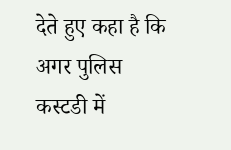देते हुए कहा है कि अगर पुलिस कस्टडी में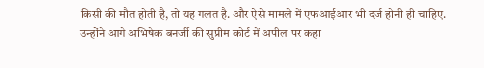किसी की मौत होती है, तो यह गलत है. और ऐसे मामले में एफआईआर भी दर्ज होनी ही चाहिए.
उन्होंने आगे अभिषेक बनर्जी की सुप्रीम कोर्ट में अपील पर कहा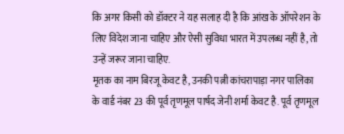कि अगर किसी को डॉक्टर ने यह सलाह दी है कि आंख के ऑपरेशन के लिए विदेश जाना चाहिए और ऐसी सुविधा भारत में उपलब्ध नहीं है, तो उन्हें जरूर जाना चाहिए.
मृतक का नाम बिरजू केवट है, उनकी पत्नी कांचरापाड़ा नगर पालिका के वार्ड नंबर 23 की पूर्व तृणमूल पार्षद जेनी शर्मा केवट है. पूर्व तृणमूल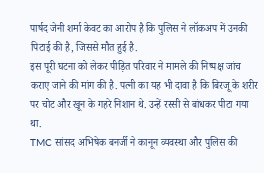पार्षद जेनी शर्मा केवट का आरोप है कि पुलिस ने लॉकअप में उनकी पिटाई की है, जिससे मौत हुई है.
इस पूरी घटना को लेकर पीड़ित परिवार ने मामले की निष्पक्ष जांच कराए जाने की मांग की है. पत्नी का यह भी दावा है कि बिरजू के शरीर पर चोट और खून के गहरे निशान थे. उन्हें रस्सी से बांधकर पीटा गया था.
TMC सांसद अभिषेक बनर्जी ने कानून व्यवस्था और पुलिस की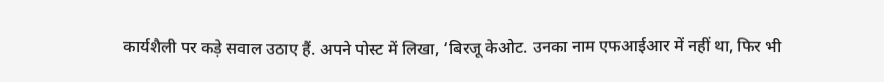कार्यशैली पर कड़े सवाल उठाए हैं. अपने पोस्ट में लिखा, ‘बिरजू केओट. उनका नाम एफआईआर में नहीं था, फिर भी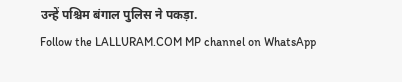उन्हें पश्चिम बंगाल पुलिस ने पकड़ा.
Follow the LALLURAM.COM MP channel on WhatsApp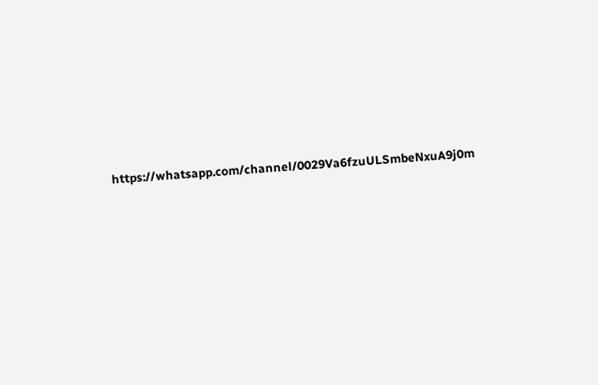https://whatsapp.com/channel/0029Va6fzuULSmbeNxuA9j0m